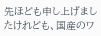先ほども申し上げましたけれども、国産のワ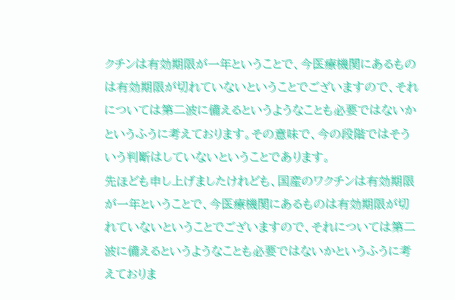クチンは有効期限が一年ということで、今医療機関にあるものは有効期限が切れていないということでございますので、それについては第二波に備えるというようなことも必要ではないかというふうに考えております。その意味で、今の段階ではそういう判断はしていないということであります。
先ほども申し上げましたけれども、国産のワクチンは有効期限が一年ということで、今医療機関にあるものは有効期限が切れていないということでございますので、それについては第二波に備えるというようなことも必要ではないかというふうに考えておりま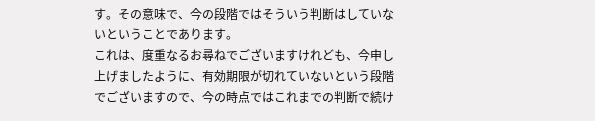す。その意味で、今の段階ではそういう判断はしていないということであります。
これは、度重なるお尋ねでございますけれども、今申し上げましたように、有効期限が切れていないという段階でございますので、今の時点ではこれまでの判断で続け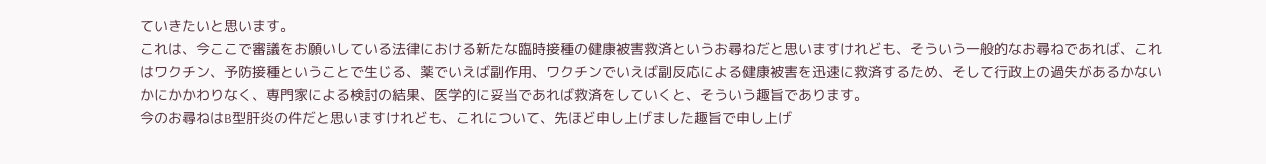ていきたいと思います。
これは、今ここで審議をお願いしている法律における新たな臨時接種の健康被害救済というお尋ねだと思いますけれども、そういう一般的なお尋ねであれば、これはワクチン、予防接種ということで生じる、薬でいえば副作用、ワクチンでいえば副反応による健康被害を迅速に救済するため、そして行政上の過失があるかないかにかかわりなく、専門家による検討の結果、医学的に妥当であれば救済をしていくと、そういう趣旨であります。
今のお尋ねはB型肝炎の件だと思いますけれども、これについて、先ほど申し上げました趣旨で申し上げ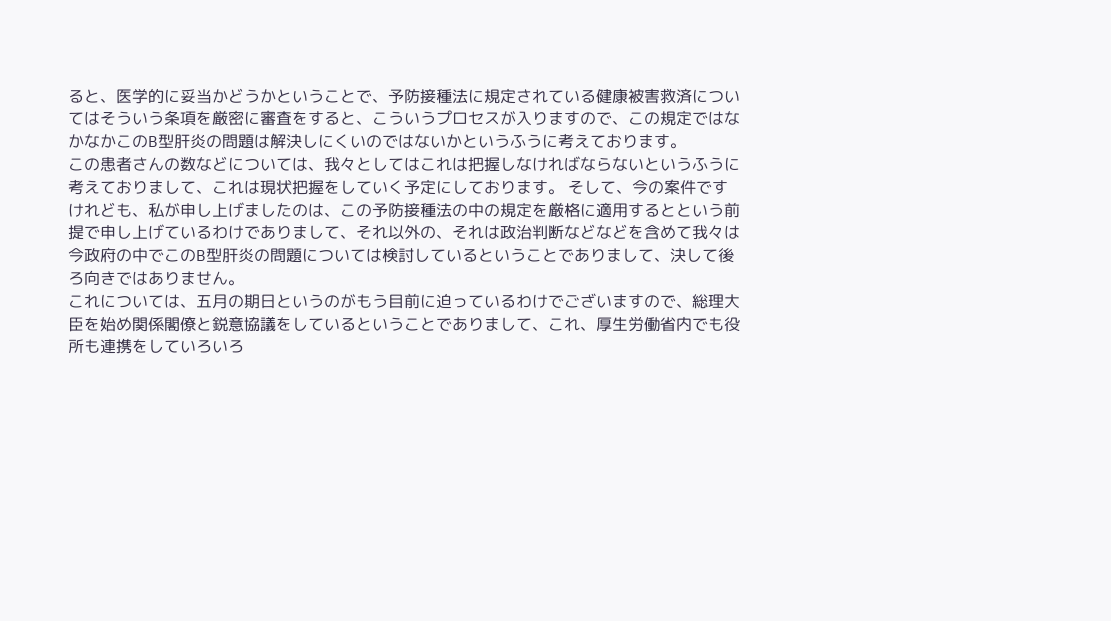ると、医学的に妥当かどうかということで、予防接種法に規定されている健康被害救済についてはそういう条項を厳密に審査をすると、こういうプロセスが入りますので、この規定ではなかなかこのB型肝炎の問題は解決しにくいのではないかというふうに考えております。
この患者さんの数などについては、我々としてはこれは把握しなければならないというふうに考えておりまして、これは現状把握をしていく予定にしております。 そして、今の案件ですけれども、私が申し上げましたのは、この予防接種法の中の規定を厳格に適用するとという前提で申し上げているわけでありまして、それ以外の、それは政治判断などなどを含めて我々は今政府の中でこのB型肝炎の問題については検討しているということでありまして、決して後ろ向きではありません。
これについては、五月の期日というのがもう目前に迫っているわけでございますので、総理大臣を始め関係閣僚と鋭意協議をしているということでありまして、これ、厚生労働省内でも役所も連携をしていろいろ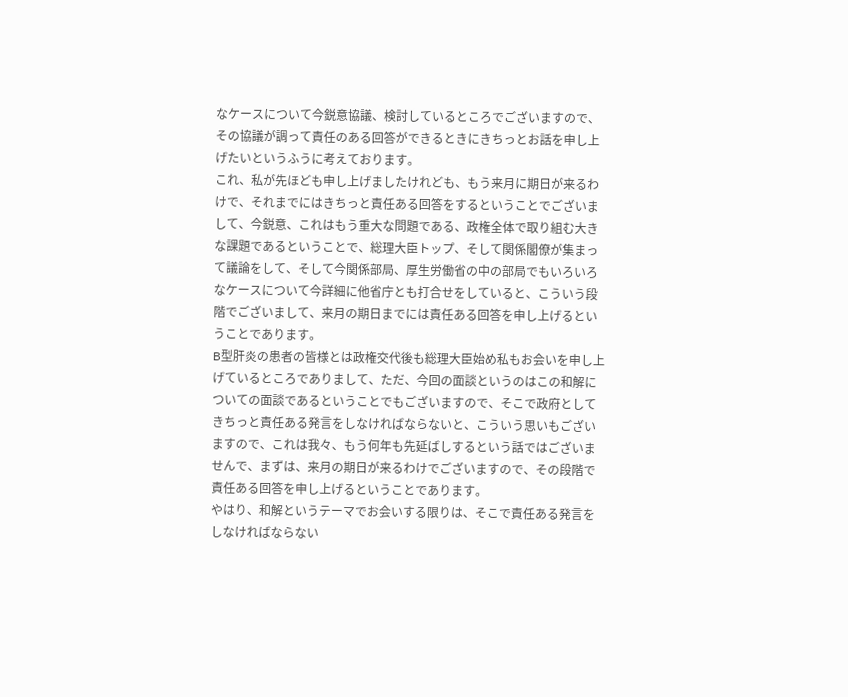なケースについて今鋭意協議、検討しているところでございますので、その協議が調って責任のある回答ができるときにきちっとお話を申し上げたいというふうに考えております。
これ、私が先ほども申し上げましたけれども、もう来月に期日が来るわけで、それまでにはきちっと責任ある回答をするということでございまして、今鋭意、これはもう重大な問題である、政権全体で取り組む大きな課題であるということで、総理大臣トップ、そして関係閣僚が集まって議論をして、そして今関係部局、厚生労働省の中の部局でもいろいろなケースについて今詳細に他省庁とも打合せをしていると、こういう段階でございまして、来月の期日までには責任ある回答を申し上げるということであります。
B型肝炎の患者の皆様とは政権交代後も総理大臣始め私もお会いを申し上げているところでありまして、ただ、今回の面談というのはこの和解についての面談であるということでもございますので、そこで政府としてきちっと責任ある発言をしなければならないと、こういう思いもございますので、これは我々、もう何年も先延ばしするという話ではございませんで、まずは、来月の期日が来るわけでございますので、その段階で責任ある回答を申し上げるということであります。
やはり、和解というテーマでお会いする限りは、そこで責任ある発言をしなければならない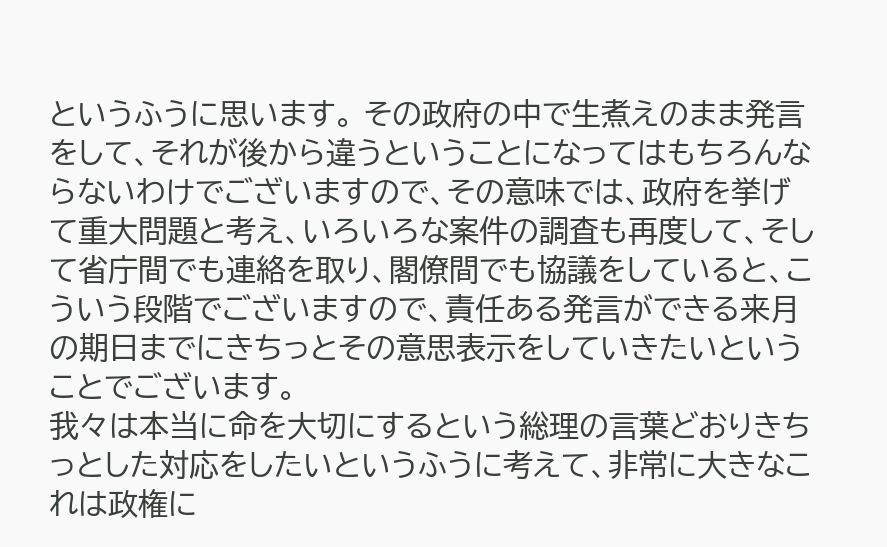というふうに思います。 その政府の中で生煮えのまま発言をして、それが後から違うということになってはもちろんならないわけでございますので、その意味では、政府を挙げて重大問題と考え、いろいろな案件の調査も再度して、そして省庁間でも連絡を取り、閣僚間でも協議をしていると、こういう段階でございますので、責任ある発言ができる来月の期日までにきちっとその意思表示をしていきたいということでございます。
我々は本当に命を大切にするという総理の言葉どおりきちっとした対応をしたいというふうに考えて、非常に大きなこれは政権に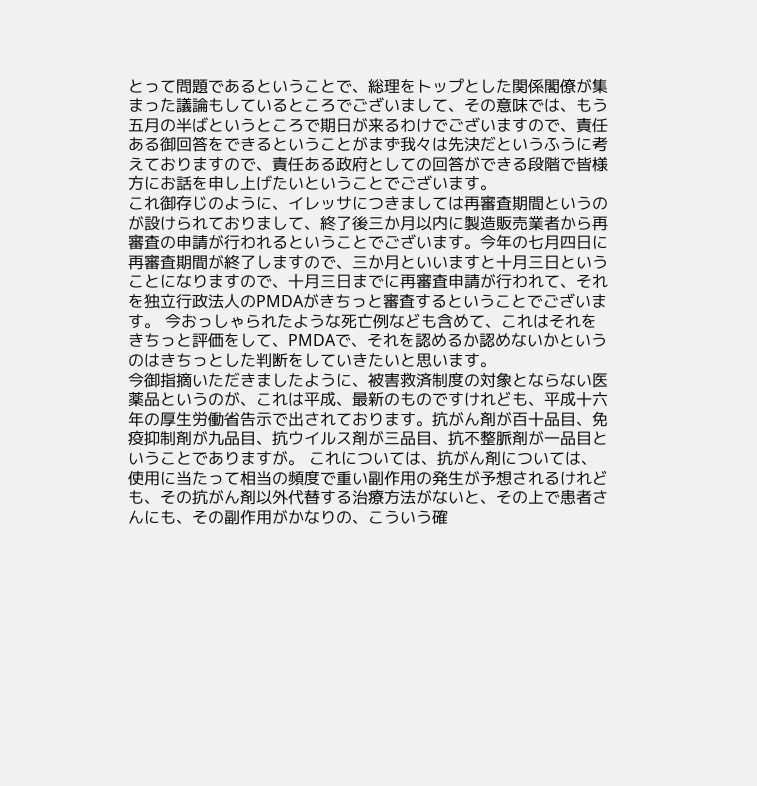とって問題であるということで、総理をトップとした関係閣僚が集まった議論もしているところでございまして、その意味では、もう五月の半ばというところで期日が来るわけでございますので、責任ある御回答をできるということがまず我々は先決だというふうに考えておりますので、責任ある政府としての回答ができる段階で皆様方にお話を申し上げたいということでございます。
これ御存じのように、イレッサにつきましては再審査期間というのが設けられておりまして、終了後三か月以内に製造販売業者から再審査の申請が行われるということでございます。今年の七月四日に再審査期間が終了しますので、三か月といいますと十月三日ということになりますので、十月三日までに再審査申請が行われて、それを独立行政法人のPMDAがきちっと審査するということでございます。 今おっしゃられたような死亡例なども含めて、これはそれをきちっと評価をして、PMDAで、それを認めるか認めないかというのはきちっとした判断をしていきたいと思います。
今御指摘いただきましたように、被害救済制度の対象とならない医薬品というのが、これは平成、最新のものですけれども、平成十六年の厚生労働省告示で出されております。抗がん剤が百十品目、免疫抑制剤が九品目、抗ウイルス剤が三品目、抗不整脈剤が一品目ということでありますが。 これについては、抗がん剤については、使用に当たって相当の頻度で重い副作用の発生が予想されるけれども、その抗がん剤以外代替する治療方法がないと、その上で患者さんにも、その副作用がかなりの、こういう確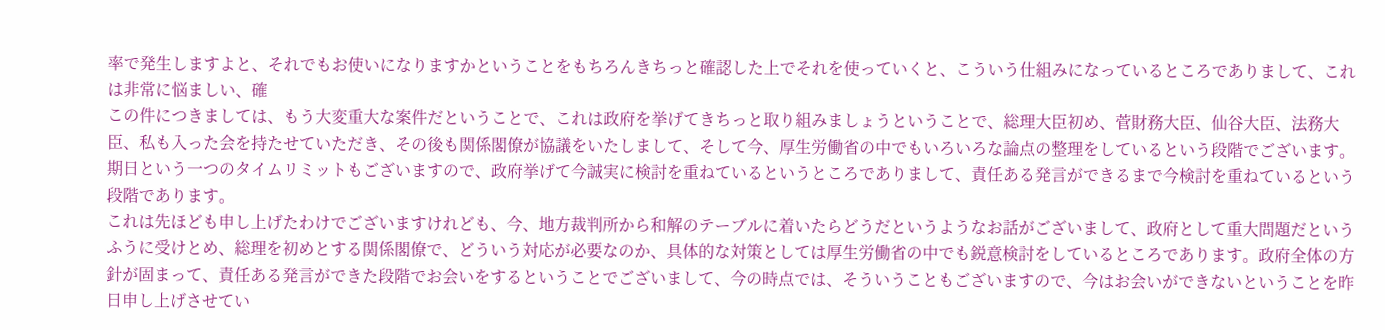率で発生しますよと、それでもお使いになりますかということをもちろんきちっと確認した上でそれを使っていくと、こういう仕組みになっているところでありまして、これは非常に悩ましい、確
この件につきましては、もう大変重大な案件だということで、これは政府を挙げてきちっと取り組みましょうということで、総理大臣初め、菅財務大臣、仙谷大臣、法務大臣、私も入った会を持たせていただき、その後も関係閣僚が協議をいたしまして、そして今、厚生労働省の中でもいろいろな論点の整理をしているという段階でございます。期日という一つのタイムリミットもございますので、政府挙げて今誠実に検討を重ねているというところでありまして、責任ある発言ができるまで今検討を重ねているという段階であります。
これは先ほども申し上げたわけでございますけれども、今、地方裁判所から和解のテーブルに着いたらどうだというようなお話がございまして、政府として重大問題だというふうに受けとめ、総理を初めとする関係閣僚で、どういう対応が必要なのか、具体的な対策としては厚生労働省の中でも鋭意検討をしているところであります。政府全体の方針が固まって、責任ある発言ができた段階でお会いをするということでございまして、今の時点では、そういうこともございますので、今はお会いができないということを昨日申し上げさせてい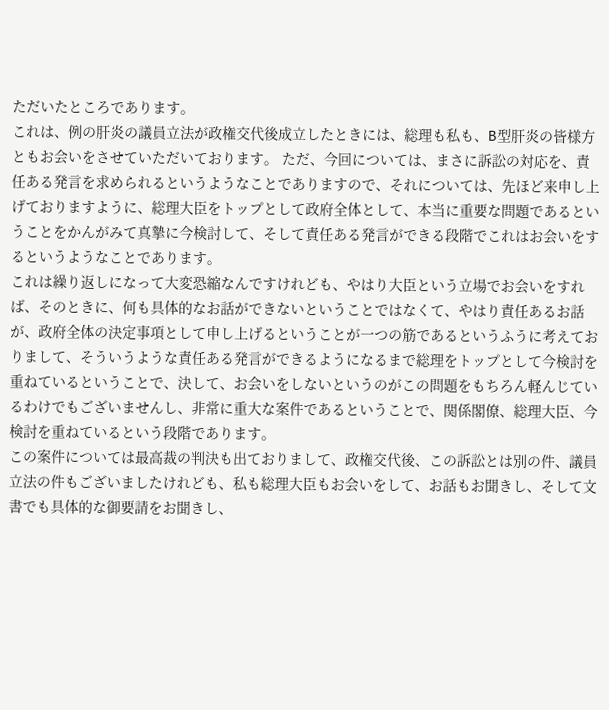ただいたところであります。
これは、例の肝炎の議員立法が政権交代後成立したときには、総理も私も、B型肝炎の皆様方ともお会いをさせていただいております。 ただ、今回については、まさに訴訟の対応を、責任ある発言を求められるというようなことでありますので、それについては、先ほど来申し上げておりますように、総理大臣をトップとして政府全体として、本当に重要な問題であるということをかんがみて真摯に今検討して、そして責任ある発言ができる段階でこれはお会いをするというようなことであります。
これは繰り返しになって大変恐縮なんですけれども、やはり大臣という立場でお会いをすれば、そのときに、何も具体的なお話ができないということではなくて、やはり責任あるお話が、政府全体の決定事項として申し上げるということが一つの筋であるというふうに考えておりまして、そういうような責任ある発言ができるようになるまで総理をトップとして今検討を重ねているということで、決して、お会いをしないというのがこの問題をもちろん軽んじているわけでもございませんし、非常に重大な案件であるということで、関係閣僚、総理大臣、今検討を重ねているという段階であります。
この案件については最高裁の判決も出ておりまして、政権交代後、この訴訟とは別の件、議員立法の件もございましたけれども、私も総理大臣もお会いをして、お話もお聞きし、そして文書でも具体的な御要請をお聞きし、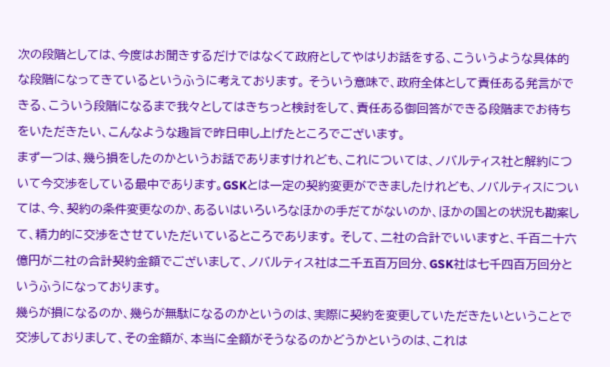次の段階としては、今度はお聞きするだけではなくて政府としてやはりお話をする、こういうような具体的な段階になってきているというふうに考えております。 そういう意味で、政府全体として責任ある発言ができる、こういう段階になるまで我々としてはきちっと検討をして、責任ある御回答ができる段階までお待ちをいただきたい、こんなような趣旨で昨日申し上げたところでございます。
まず一つは、幾ら損をしたのかというお話でありますけれども、これについては、ノバルティス社と解約について今交渉をしている最中であります。GSKとは一定の契約変更ができましたけれども、ノバルティスについては、今、契約の条件変更なのか、あるいはいろいろなほかの手だてがないのか、ほかの国との状況も勘案して、精力的に交渉をさせていただいているところであります。 そして、二社の合計でいいますと、千百二十六億円が二社の合計契約金額でございまして、ノバルティス社は二千五百万回分、GSK社は七千四百万回分というふうになっております。
幾らが損になるのか、幾らが無駄になるのかというのは、実際に契約を変更していただきたいということで交渉しておりまして、その金額が、本当に全額がそうなるのかどうかというのは、これは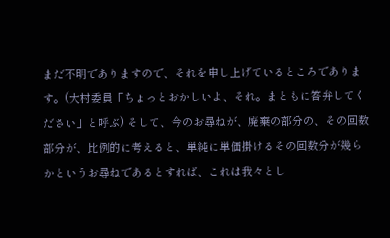まだ不明でありますので、それを申し上げているところであります。(大村委員「ちょっとおかしいよ、それ。まともに答弁してください」と呼ぶ) そして、今のお尋ねが、廃棄の部分の、その回数部分が、比例的に考えると、単純に単価掛けるその回数分が幾らかというお尋ねであるとすれば、これは我々とし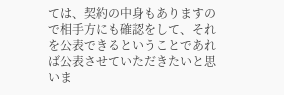ては、契約の中身もありますので相手方にも確認をして、それを公表できるということであれば公表させていただきたいと思いま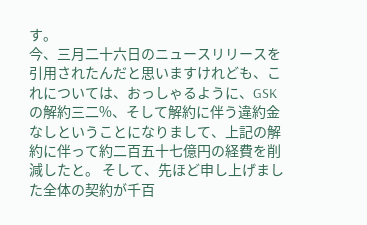す。
今、三月二十六日のニュースリリースを引用されたんだと思いますけれども、これについては、おっしゃるように、GSKの解約三二%、そして解約に伴う違約金なしということになりまして、上記の解約に伴って約二百五十七億円の経費を削減したと。 そして、先ほど申し上げました全体の契約が千百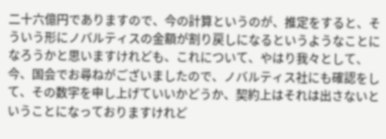二十六億円でありますので、今の計算というのが、推定をすると、そういう形にノバルティスの金額が割り戻しになるというようなことになろうかと思いますけれども、これについて、やはり我々として、今、国会でお尋ねがございましたので、ノバルティス社にも確認をして、その数字を申し上げていいかどうか、契約上はそれは出さないということになっておりますけれど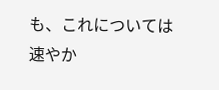も、これについては速やか